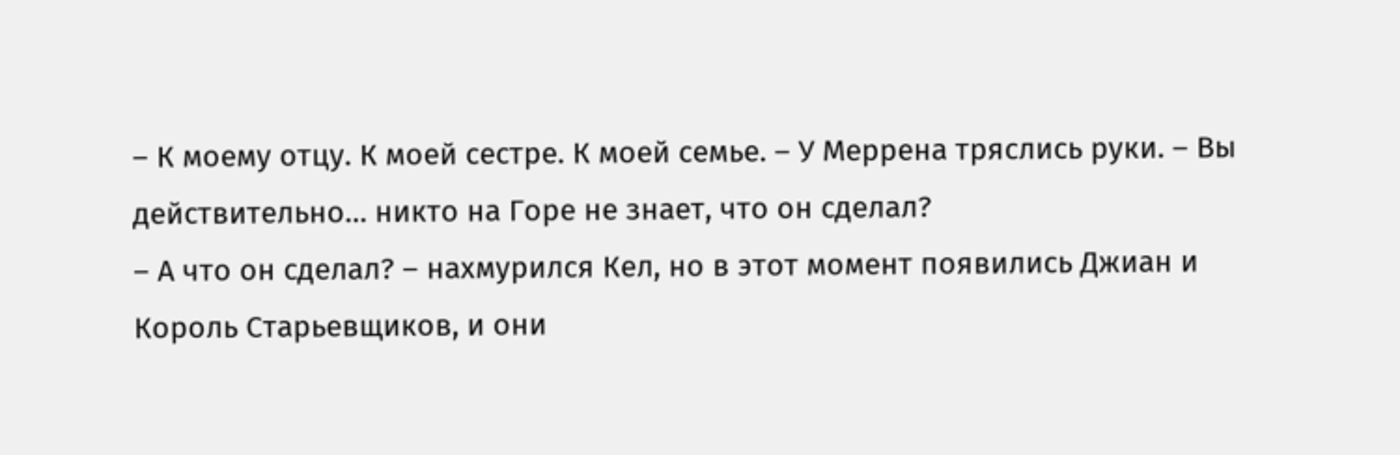– К моему отцу. К моей сестре. К моей семье. – У Меррена тряслись руки. – Вы действительно… никто на Горе не знает, что он сделал?
– А что он сделал? – нахмурился Кел, но в этот момент появились Джиан и Король Старьевщиков, и они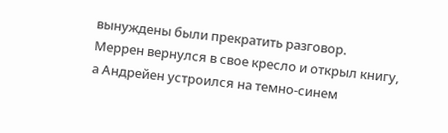вынуждены были прекратить разговор.
Меррен вернулся в свое кресло и открыл книгу, а Андрейен устроился на темно-синем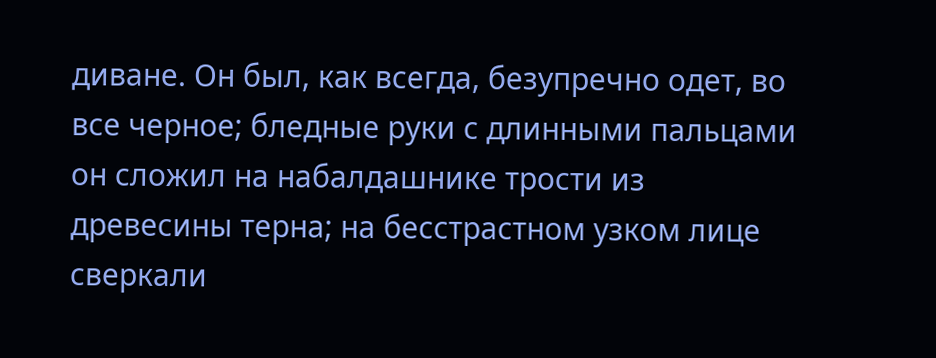диване. Он был, как всегда, безупречно одет, во все черное; бледные руки с длинными пальцами он сложил на набалдашнике трости из древесины терна; на бесстрастном узком лице сверкали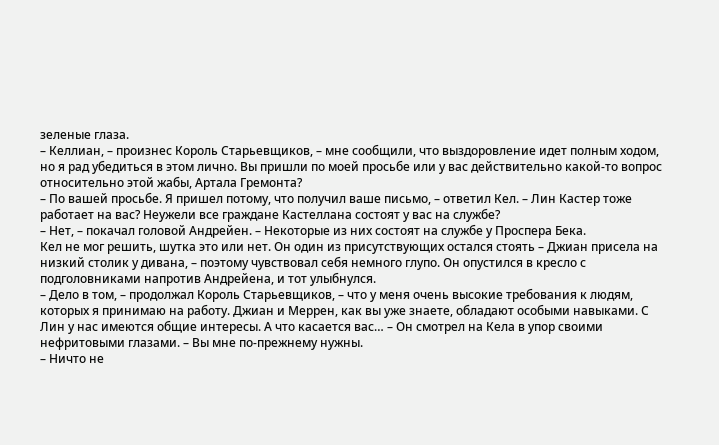зеленые глаза.
– Келлиан, – произнес Король Старьевщиков, – мне сообщили, что выздоровление идет полным ходом, но я рад убедиться в этом лично. Вы пришли по моей просьбе или у вас действительно какой-то вопрос относительно этой жабы, Артала Гремонта?
– По вашей просьбе. Я пришел потому, что получил ваше письмо, – ответил Кел. – Лин Кастер тоже работает на вас? Неужели все граждане Кастеллана состоят у вас на службе?
– Нет, – покачал головой Андрейен. – Некоторые из них состоят на службе у Проспера Бека.
Кел не мог решить, шутка это или нет. Он один из присутствующих остался стоять – Джиан присела на низкий столик у дивана, – поэтому чувствовал себя немного глупо. Он опустился в кресло с подголовниками напротив Андрейена, и тот улыбнулся.
– Дело в том, – продолжал Король Старьевщиков, – что у меня очень высокие требования к людям, которых я принимаю на работу. Джиан и Меррен, как вы уже знаете, обладают особыми навыками. С Лин у нас имеются общие интересы. А что касается вас… – Он смотрел на Кела в упор своими нефритовыми глазами. – Вы мне по-прежнему нужны.
– Ничто не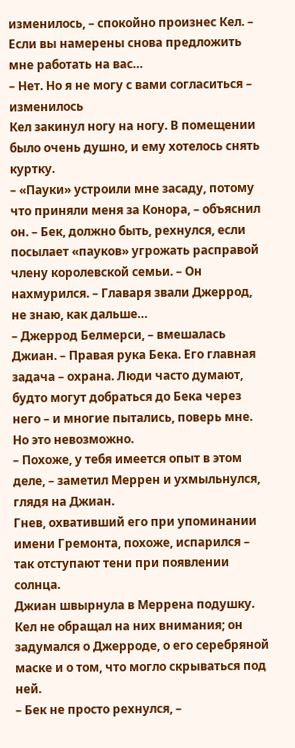изменилось, – спокойно произнес Кел. – Если вы намерены снова предложить мне работать на вас…
– Нет. Но я не могу с вами согласиться – изменилось
Кел закинул ногу на ногу. В помещении было очень душно, и ему хотелось снять куртку.
– «Пауки» устроили мне засаду, потому что приняли меня за Конора, – объяснил он. – Бек, должно быть, рехнулся, если посылает «пауков» угрожать расправой члену королевской семьи. – Он нахмурился. – Главаря звали Джеррод, не знаю, как дальше…
– Джеррод Белмерси, – вмешалась Джиан. – Правая рука Бека. Его главная задача – охрана. Люди часто думают, будто могут добраться до Бека через него – и многие пытались, поверь мне. Но это невозможно.
– Похоже, у тебя имеется опыт в этом деле, – заметил Меррен и ухмыльнулся, глядя на Джиан.
Гнев, охвативший его при упоминании имени Гремонта, похоже, испарился – так отступают тени при появлении солнца.
Джиан швырнула в Меррена подушку.
Кел не обращал на них внимания; он задумался о Джерроде, о его серебряной маске и о том, что могло скрываться под ней.
– Бек не просто рехнулся, –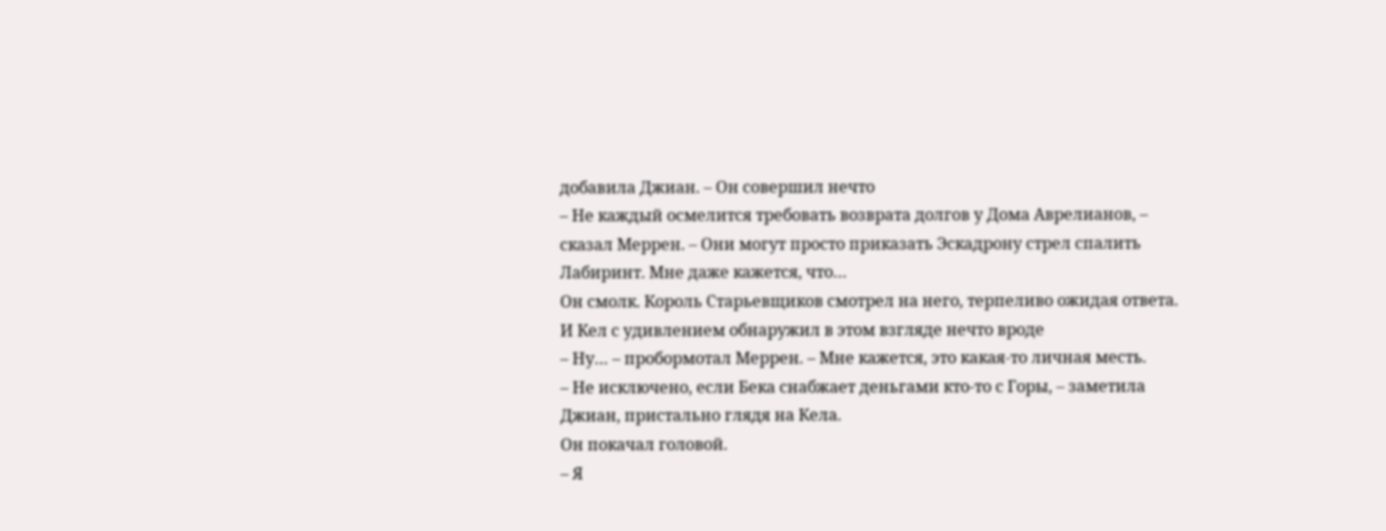добавила Джиан. – Он совершил нечто
– Не каждый осмелится требовать возврата долгов у Дома Аврелианов, – сказал Меррен. – Они могут просто приказать Эскадрону стрел спалить Лабиринт. Мне даже кажется, что…
Он смолк. Король Старьевщиков смотрел на него, терпеливо ожидая ответа. И Кел с удивлением обнаружил в этом взгляде нечто вроде
– Ну… – пробормотал Меррен. – Мне кажется, это какая-то личная месть.
– Не исключено, если Бека снабжает деньгами кто-то с Горы, – заметила Джиан, пристально глядя на Кела.
Он покачал головой.
– Я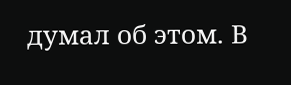думал об этом. В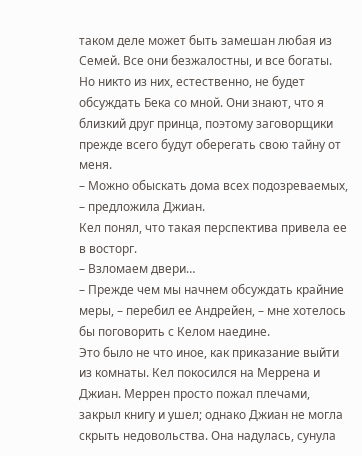таком деле может быть замешан любая из Семей. Все они безжалостны, и все богаты. Но никто из них, естественно, не будет обсуждать Бека со мной. Они знают, что я близкий друг принца, поэтому заговорщики прежде всего будут оберегать свою тайну от меня.
– Можно обыскать дома всех подозреваемых, – предложила Джиан.
Кел понял, что такая перспектива привела ее в восторг.
– Взломаем двери…
– Прежде чем мы начнем обсуждать крайние меры, – перебил ее Андрейен, – мне хотелось бы поговорить с Келом наедине.
Это было не что иное, как приказание выйти из комнаты. Кел покосился на Меррена и Джиан. Меррен просто пожал плечами, закрыл книгу и ушел; однако Джиан не могла скрыть недовольства. Она надулась, сунула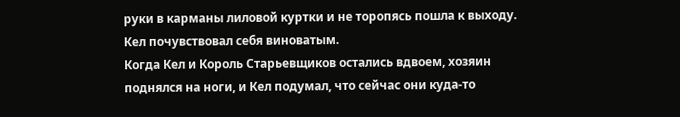руки в карманы лиловой куртки и не торопясь пошла к выходу. Кел почувствовал себя виноватым.
Когда Кел и Король Старьевщиков остались вдвоем, хозяин поднялся на ноги, и Кел подумал, что сейчас они куда-то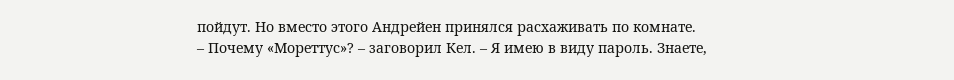пойдут. Но вместо этого Андрейен принялся расхаживать по комнате.
– Почему «Мореттус»? – заговорил Кел. – Я имею в виду пароль. Знаете,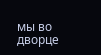мы во дворце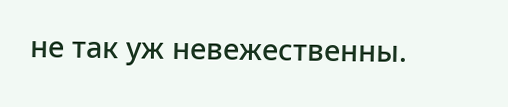не так уж невежественны.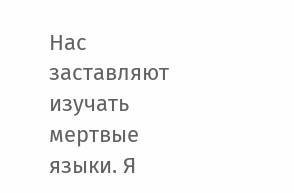Нас заставляют изучать мертвые языки. Я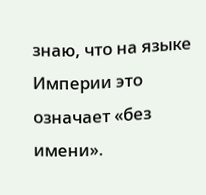знаю, что на языке Империи это означает «без имени».